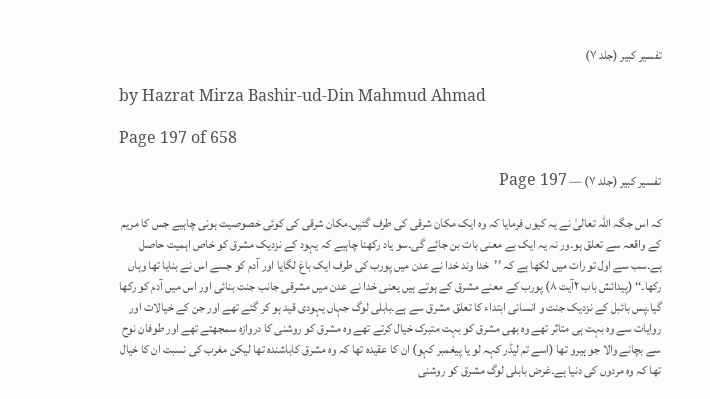تفسیر کبیر (جلد ۷)

by Hazrat Mirza Bashir-ud-Din Mahmud Ahmad

Page 197 of 658

تفسیر کبیر (جلد ۷) — Page 197

کہ اس جگہ اللہ تعالیٰ نے یہ کیوں فرمایا کہ وہ ایک مکان شرقی کی طرف گئیں۔مکان شرقی کی کوئی خصوصیت ہونی چاہیے جس کا مریم کے واقعہ سے تعلق ہو۔ور نہ یہ ایک بے معنی بات بن جائے گی۔سو یاد رکھنا چاہیے کہ یہود کے نزدیک مشرق کو خاص اہمیت حاصل ہے۔سب سے اول تو رات میں لکھا ہے کہ ’’خدا وند خدا نے عدن میں پورب کی طرف ایک باغ لگایا اور آدم کو جسے اس نے بنایا تھا وہاں رکھا۔‘‘ (پیدائش باب ۲آیت ۸) پورب کے معنے مشرق کے ہوتے ہیں یعنی خدا نے عدن میں مشرقی جانب جنت بنائی اور اس میں آدم کو رکھا گیا۔پس بائبل کے نزدیک جنت و انسانی ابتداء کا تعلق مشرق سے ہے۔بابلی لوگ جہاں یہودی قید ہو کر گئے تھے اور جن کے خیالات اور روایات سے وہ بہت ہی متاثر تھے وہ بھی مشرق کو بہت متبرک خیال کرتے تھے وہ مشرق کو روشنی کا دروازہ سمجھتے تھے اور طوفان نوح سے بچانے والا جو ہیرو تھا (اسے تم لیڈر کہہ لو یا پیغمبر کہو) ان کا عقیدہ تھا کہ وہ مشرق کاباشندہ تھا لیکن مغرب کی نسبت ان کا خیال تھا کہ وہ مردوں کی دنیا ہے۔غرض بابلی لوگ مشرق کو روشنی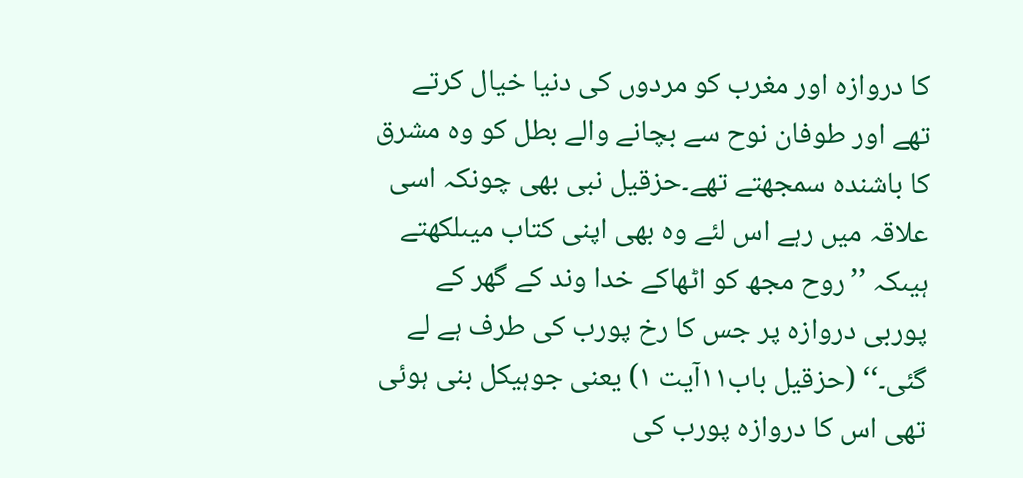کا دروازہ اور مغرب کو مردوں کی دنیا خیال کرتے تھے اور طوفان نوح سے بچانے والے بطل کو وہ مشرق کا باشندہ سمجھتے تھے۔حزقیل نبی بھی چونکہ اسی علاقہ میں رہے اس لئے وہ بھی اپنی کتاب میںلکھتے ہیںکہ ’’روح مجھ کو اٹھاکے خدا وند کے گھر کے پوربی دروازہ پر جس کا رخ پورب کی طرف ہے لے گئی۔‘‘ (حزقیل باب۱۱آیت ۱) یعنی جوہیکل بنی ہوئی تھی اس کا دروازہ پورب کی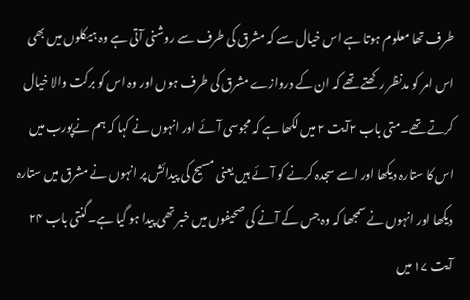طرف تھا معلوم ہوتا ہے اس خیال سے کہ مشرق کی طرف سے روشنی آتی ہے وہ ہیکلوں میں بھی اس امر کو مدنظر رکھتے تھے کہ ان کے دروازے مشرق کی طرف ہوں اور وہ اس کو برکت والا خیال کرتے تھے۔متی باب ۲آیت ۲ میں لکھا ہے کہ مجوسی آئے اور انہوں نے کہا کہ ہم نےپورب میں اس کا ستارہ دیکھا اور اسے سجدہ کرنے کو آئے ہیں یعنی مسیح کی پیدائش پر انہوں نے مشرق میں ستارہ دیکھا اور انہوں نے سمجھا کہ وہ جس کے آنے کی صحیفوں میں خبر تھی پیدا ہو گیا ہے۔گنتی باب ۲۴ آیت ۱۷ میں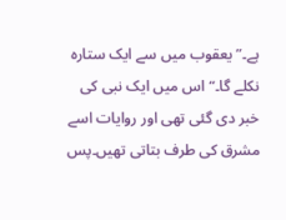ہے۔’’یعقوب میں سے ایک ستارہ نکلے گا۔‘‘ اس میں ایک نبی کی خبر دی گئی تھی اور روایات اسے مشرق کی طرف بتاتی تھیں۔پس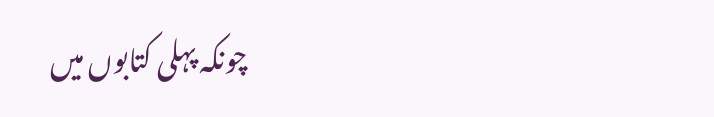چونکہ پہلی کتابوں میں